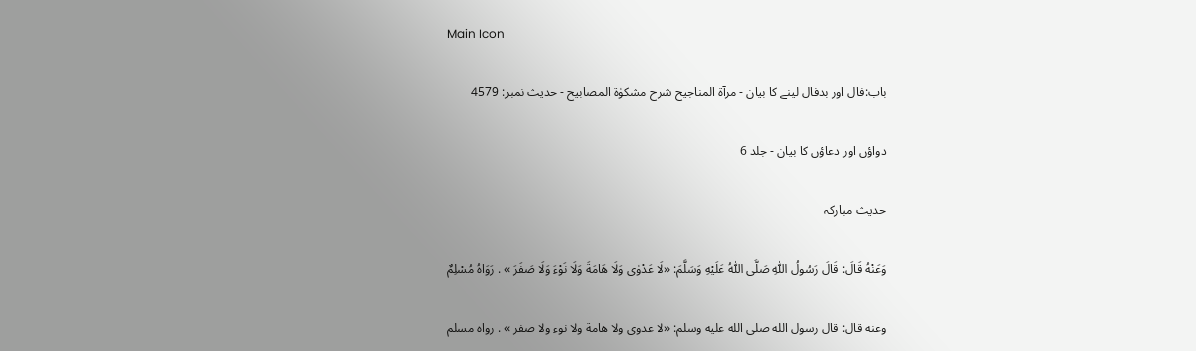Main Icon

باب:فال اور بدفال لینے کا بیان - مرآۃ المناجیح شرح مشکوٰۃ المصابیح - حدیث نمبر: 4579

دواؤں اور دعاؤں کا بیان - جلد 6

حدیث مبارکہ

وَعَنْهُ قَالَ: قَالَ رَسُولُ اللّٰهِ صَلَّى اللّٰهُ عَلَيْهِ وَسَلَّمَ: «لَا عَدْوٰى وَلَا هَامَةَ وَلَا نَوْءَ وَلَا صَفَرَ » . رَوَاهُ مُسْلِمٌ

وعنه قال: قال رسول الله صلى الله عليه وسلم: «لا عدوى ولا هامة ولا نوء ولا صفر » . رواه مسلم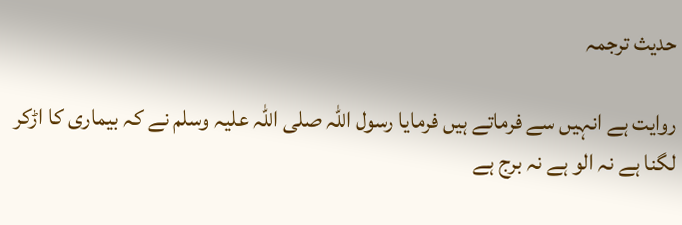حدیث ترجمہ

روایت ہے انہیں سے فرماتے ہیں فرمایا رسول اللہ صلی اللہ علیہ وسلم نے کہ بیماری کا اڑکر لگنا ہے نہ الو ہے نہ برج ہے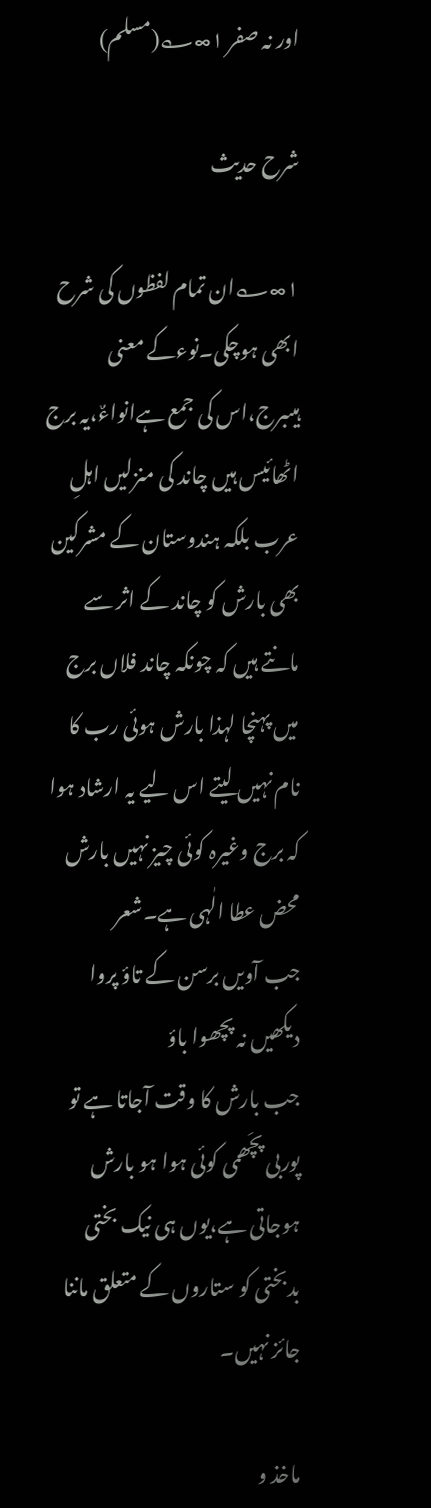اور نہ صفر ۱∞؎(مسلم)

شرح حدیث

۱∞؎ان تمام لفظوں کی شرح ابھی ہوچکی۔نوءکے معنی ہیںبرج،اس کی جمع ہےانواءٌ،یہ برج اٹھائیس ہیں چاند کی منزلیں اہلِ عرب بلکہ ہندوستان کے مشرکین بھی بارش کو چاند کے اثر سے مانتے ہیں کہ چونکہ چاند فلاں برج میں پہنچا لہذا بارش ہوئی رب کا نام نہیں لیتے اس لیے یہ ارشاد ہوا کہ برج وغیرہ کوئی چیز نہیں بارش محض عطا الٰہی ہے۔شعر
جب آویں برسن کے تاؤ پروا دیکھیں نہ پچھوا باؤ
جب بارش کا وقت آجاتا ہے تو پوربی پچَھمی کوئی ہوا ہو بارش ہوجاتی ہے،یوں ہی نیک بختی بدبختی کو ستاروں کے متعلق ماننا جائز نہیں۔

ماخذ و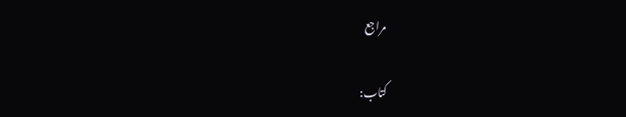مراجع

کتاب: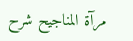مرآۃ المناجیح شرح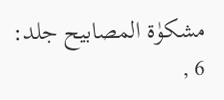مشکوٰۃ المصابیح جلد: 6 ,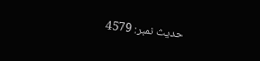حدیث نمبر: 4579